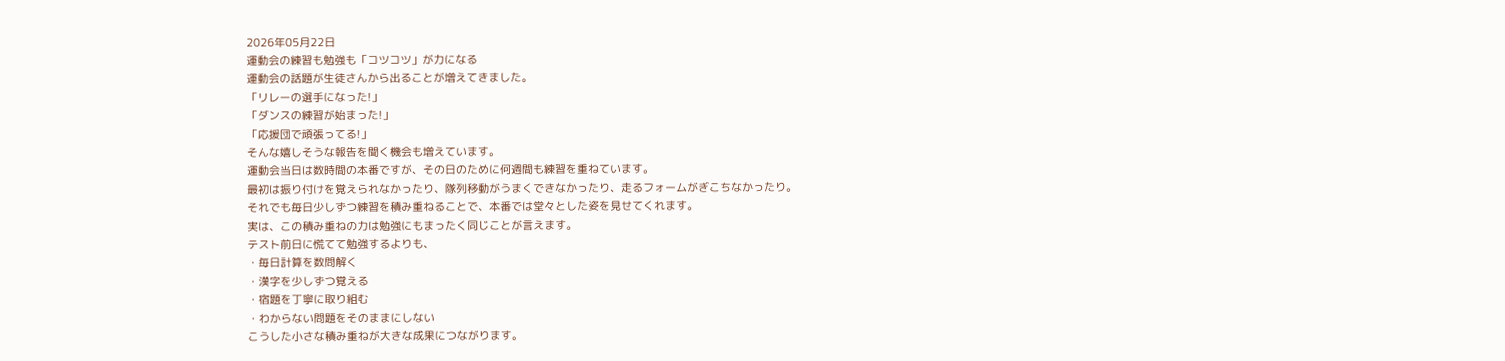2026年05月22日
運動会の練習も勉強も「コツコツ」が力になる
運動会の話題が生徒さんから出ることが増えてきました。
「リレーの選手になった!」
「ダンスの練習が始まった!」
「応援団で頑張ってる!」
そんな嬉しそうな報告を聞く機会も増えています。
運動会当日は数時間の本番ですが、その日のために何週間も練習を重ねています。
最初は振り付けを覚えられなかったり、隊列移動がうまくできなかったり、走るフォームがぎこちなかったり。
それでも毎日少しずつ練習を積み重ねることで、本番では堂々とした姿を見せてくれます。
実は、この積み重ねの力は勉強にもまったく同じことが言えます。
テスト前日に慌てて勉強するよりも、
・毎日計算を数問解く
・漢字を少しずつ覚える
・宿題を丁寧に取り組む
・わからない問題をそのままにしない
こうした小さな積み重ねが大きな成果につながります。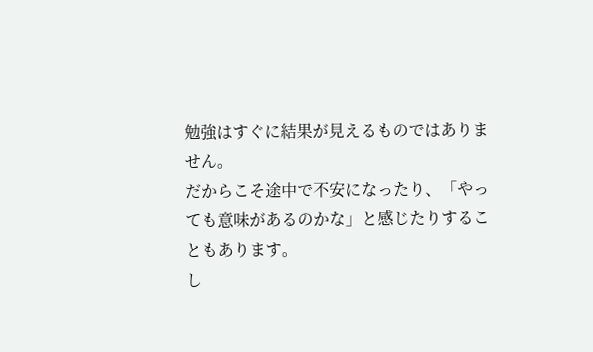勉強はすぐに結果が見えるものではありません。
だからこそ途中で不安になったり、「やっても意味があるのかな」と感じたりすることもあります。
し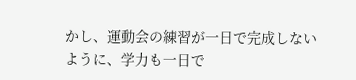かし、運動会の練習が一日で完成しないように、学力も一日で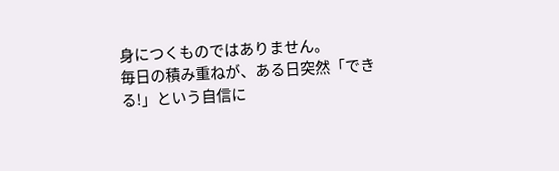身につくものではありません。
毎日の積み重ねが、ある日突然「できる!」という自信に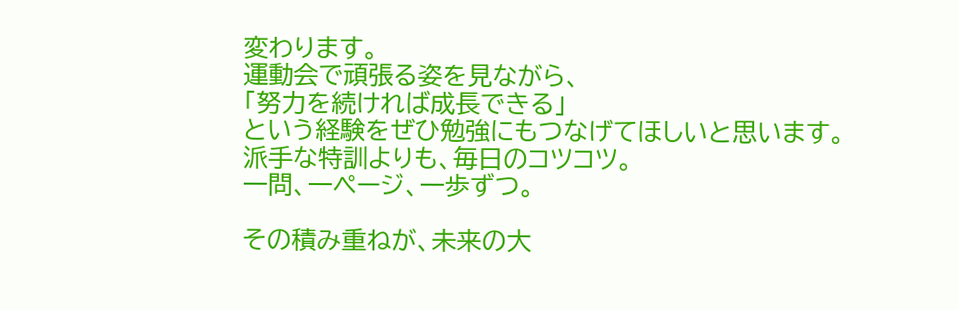変わります。
運動会で頑張る姿を見ながら、
「努力を続ければ成長できる」
という経験をぜひ勉強にもつなげてほしいと思います。
派手な特訓よりも、毎日のコツコツ。
一問、一ページ、一歩ずつ。

その積み重ねが、未来の大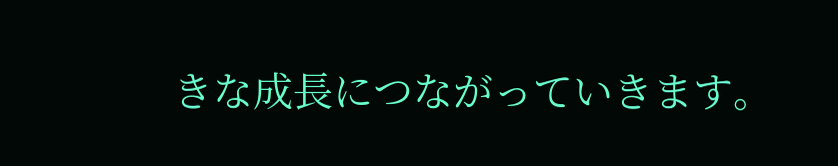きな成長につながっていきます。